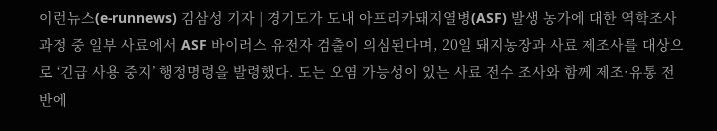이런뉴스(e-runnews) 김삼성 기자 | 경기도가 도내 아프리카돼지열병(ASF) 발생 농가에 대한 역학조사 과정 중 일부 사료에서 ASF 바이러스 유전자 검출이 의심된다며, 20일 돼지농장과 사료 제조사를 대상으로 ‘긴급 사용 중지’ 행정명령을 발령했다. 도는 오염 가능성이 있는 사료 전수 조사와 함께 제조·유통 전반에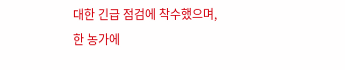대한 긴급 점검에 착수했으며, 한 농가에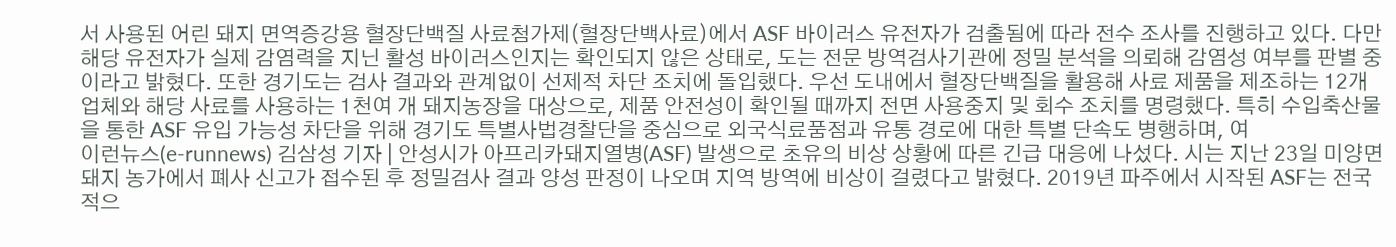서 사용된 어린 돼지 면역증강용 혈장단백질 사료첨가제(혈장단백사료)에서 ASF 바이러스 유전자가 검출됨에 따라 전수 조사를 진행하고 있다. 다만 해당 유전자가 실제 감염력을 지닌 활성 바이러스인지는 확인되지 않은 상태로, 도는 전문 방역검사기관에 정밀 분석을 의뢰해 감염성 여부를 판별 중이라고 밝혔다. 또한 경기도는 검사 결과와 관계없이 선제적 차단 조치에 돌입했다. 우선 도내에서 혈장단백질을 활용해 사료 제품을 제조하는 12개 업체와 해당 사료를 사용하는 1천여 개 돼지농장을 대상으로, 제품 안전성이 확인될 때까지 전면 사용중지 및 회수 조치를 명령했다. 특히 수입축산물을 통한 ASF 유입 가능성 차단을 위해 경기도 특별사법경찰단을 중심으로 외국식료품점과 유통 경로에 대한 특별 단속도 병행하며, 여
이런뉴스(e-runnews) 김삼성 기자 | 안성시가 아프리카돼지열병(ASF) 발생으로 초유의 비상 상황에 따른 긴급 대응에 나섰다. 시는 지난 23일 미양면 돼지 농가에서 폐사 신고가 접수된 후 정밀검사 결과 양성 판정이 나오며 지역 방역에 비상이 걸렸다고 밝혔다. 2019년 파주에서 시작된 ASF는 전국적으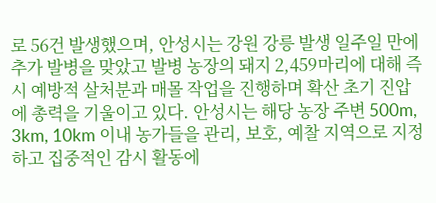로 56건 발생했으며, 안성시는 강원 강릉 발생 일주일 만에 추가 발병을 맞았고 발병 농장의 돼지 2,459마리에 대해 즉시 예방적 살처분과 매몰 작업을 진행하며 확산 초기 진압에 총력을 기울이고 있다. 안성시는 해당 농장 주변 500m, 3km, 10km 이내 농가들을 관리, 보호, 예찰 지역으로 지정하고 집중적인 감시 활동에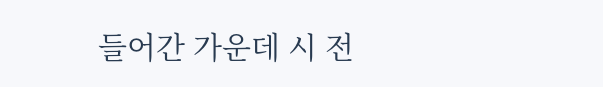들어간 가운데 시 전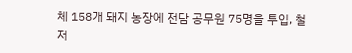체 158개 돼지 농장에 전담 공무원 75명을 투입, 철저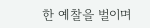한 예찰을 벌이며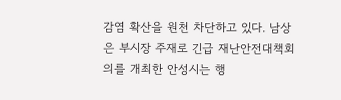감염 확산을 원천 차단하고 있다. 남상은 부시장 주재로 긴급 재난안전대책회의를 개최한 안성시는 행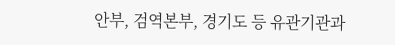안부, 검역본부, 경기도 등 유관기관과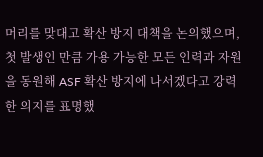머리를 맞대고 확산 방지 대책을 논의했으며, 첫 발생인 만큼 가용 가능한 모든 인력과 자원을 동원해 ASF 확산 방지에 나서겠다고 강력한 의지를 표명했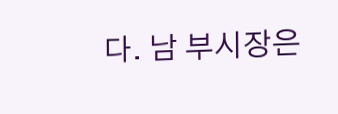다. 남 부시장은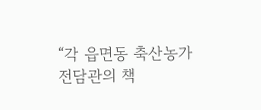“각 읍면동 축산농가 전담관의 책